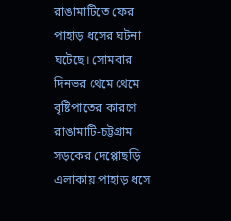রাঙামাটিতে ফের পাহাড় ধসের ঘটনা ঘটেছে। সোমবার দিনভর থেমে থেমে বৃষ্টিপাতের কারণে রাঙামাটি-চট্টগ্রাম সড়কের দেপ্পোছড়ি এলাকায় পাহাড় ধসে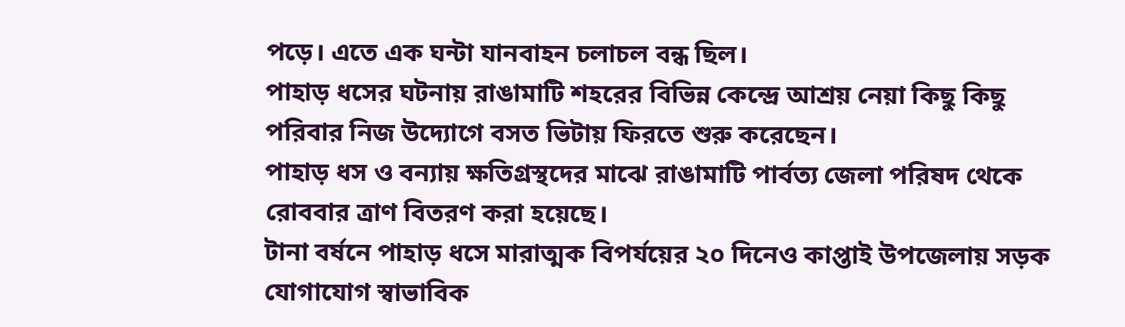পড়ে। এতে এক ঘন্টা যানবাহন চলাচল বন্ধ ছিল।
পাহাড় ধসের ঘটনায় রাঙামাটি শহরের বিভিন্ন কেন্দ্রে আশ্রয় নেয়া কিছু কিছু পরিবার নিজ উদ্যোগে বসত ভিটায় ফিরতে শুরু করেছেন।
পাহাড় ধস ও বন্যায় ক্ষতিগ্রস্থদের মাঝে রাঙামাটি পার্বত্য জেলা পরিষদ থেকে রোববার ত্রাণ বিতরণ করা হয়েছে।
টানা বর্ষনে পাহাড় ধসে মারাত্মক বিপর্যয়ের ২০ দিনেও কাপ্তাই উপজেলায় সড়ক যোগাযোগ স্বাভাবিক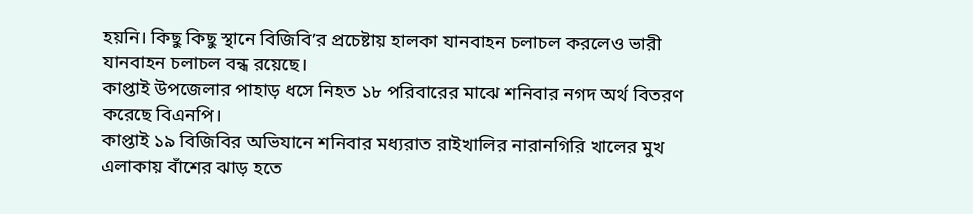হয়নি। কিছু কিছু স্থানে বিজিবি’র প্রচেষ্টায় হালকা যানবাহন চলাচল করলেও ভারী যানবাহন চলাচল বন্ধ রয়েছে।
কাপ্তাই উপজেলার পাহাড় ধসে নিহত ১৮ পরিবারের মাঝে শনিবার নগদ অর্থ বিতরণ করেছে বিএনপি।
কাপ্তাই ১৯ বিজিবির অভিযানে শনিবার মধ্যরাত রাইখালির নারানগিরি খালের মুখ এলাকায় বাঁশের ঝাড় হতে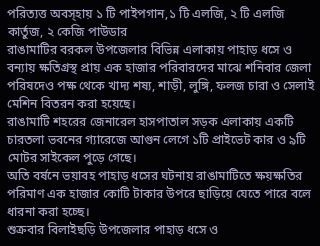পরিত্যত্ত অবস্হায় ১ টি পাইপগান,১ টি এলজি, ২ টি এলজি কার্তুজ, ২ কেজি পাউডার
রাঙামাটির বরকল উপজেলার বিভিন্ন এলাকায় পাহাড় ধসে ও বন্যায় ক্ষতিগ্রস্থ প্রায় এক হাজার পরিবারদের মাঝে শনিবার জেলা পরিষদেও পক্ষ থেকে খাদ্য শষ্য, শাড়ী, লুঙ্গি, ফলজ চারা ও সেলাই মেশিন বিতরন করা হয়েছে।
রাঙামাটি শহরের জেনারেল হাসপাতাল সড়ক এলাকায় একটি চারতলা ভবনের গ্যারেজে আগুন লেগে ১টি প্রাইভেট কার ও ৯টি মোটর সাইকেল পুড়ে গেছে।
অতি বর্ষনে ভয়াবহ পাহাড় ধসের ঘটনায় রাঙামাটিতে ক্ষয়ক্ষতির পরিমাণ এক হাজার কোটি টাকার উপরে ছাড়িয়ে যেতে পারে বলে ধারনা করা হচ্ছে।
শুক্রবার বিলাইছড়ি উপজেলার পাহাড় ধসে ও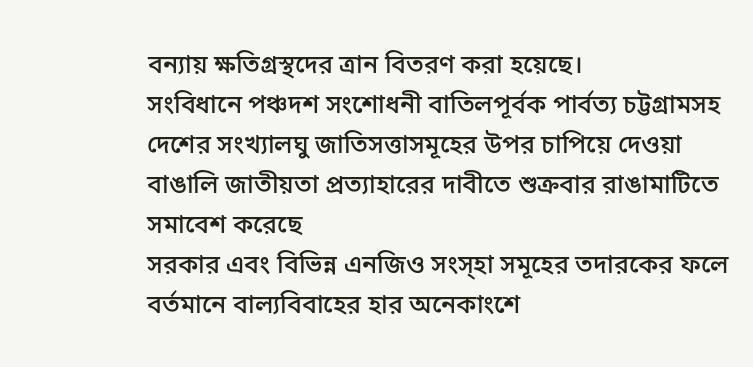বন্যায় ক্ষতিগ্রস্থদের ত্রান বিতরণ করা হয়েছে।
সংবিধানে পঞ্চদশ সংশোধনী বাতিলপূর্বক পার্বত্য চট্টগ্রামসহ দেশের সংখ্যালঘু জাতিসত্তাসমূহের উপর চাপিয়ে দেওয়া বাঙালি জাতীয়তা প্রত্যাহারের দাবীতে শুক্রবার রাঙামাটিতে সমাবেশ করেছে
সরকার এবং বিভিন্ন এনজিও সংস্হা সমূহের তদারকের ফলে বর্তমানে বাল্যবিবাহের হার অনেকাংশে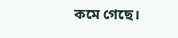কমে গেছে।